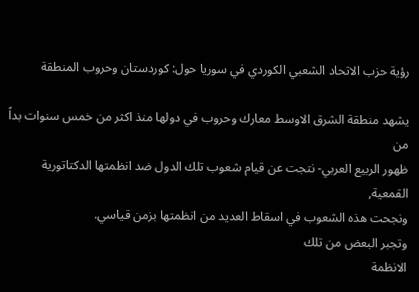رؤية حزب الاتحاد الشعبي الكوردي في سوريا حول: كوردستان وحروب المنطقة

يشهد منطقة الشرق الاوسط معارك وحروب في دولها منذ اكثر من خمس سنوات بداً من
ظهور الربيع العربي- نتجت عن قيام شعوب تلك الدول ضد انظمتها الدكتاتورية القمعية,
ونجحت هذه الشعوب في اسقاط العديد من انظمتها بزمن قياسي.
وتجبر البعض من تلك
الانظمة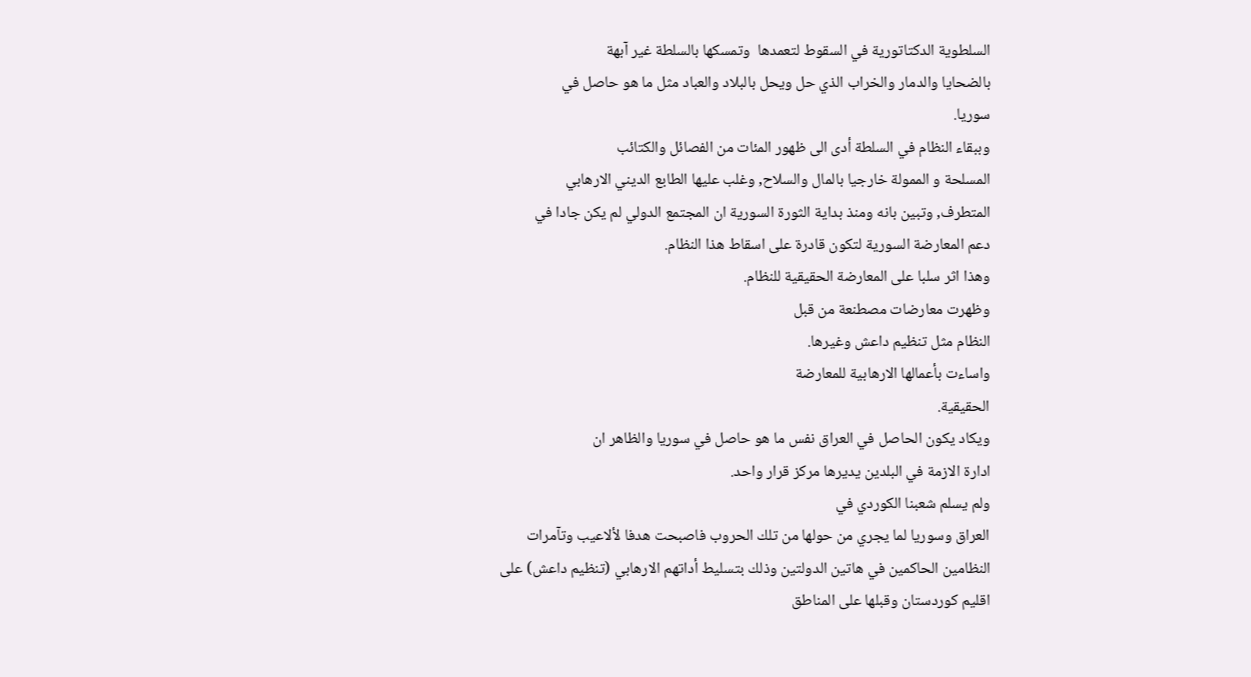السلطوية الدكتاتورية في السقوط لتعمدها  وتمسكها بالسلطة غير آبهة
بالضحايا والدمار والخراب الذي حل ويحل بالبلاد والعباد مثل ما هو حاصل في
سوريا.
وببقاء النظام في السلطة أدى الى ظهور المئات من الفصائل والكتائب
المسلحة و الممولة خارجيا بالمال والسلاح, وغلب عليها الطابع الديني الارهابي
المتطرف, وتبين بانه ومنذ بداية الثورة السورية ان المجتمع الدولي لم يكن جادا في
دعم المعارضة السورية لتكون قادرة على اسقاط هذا النظام.
وهذا اثر سلبا على المعارضة الحقيقية للنظام.
وظهرت معارضات مصطنعة من قبل
النظام مثل تنظيم داعش وغيرها.
واساءت بأعمالها الارهابية للمعارضة
الحقيقية.
ويكاد يكون الحاصل في العراق نفس ما هو حاصل في سوريا والظاهر ان
ادارة الازمة في البلدين يديرها مركز قرار واحد.
ولم يسلم شعبنا الكوردي في
العراق وسوريا لما يجري من حولها من تلك الحروب فاصبحت هدفا لألاعيب وتآمرات
النظامين الحاكمين في هاتين الدولتين وذلك بتسليط أداتهم الارهابي (تنظيم داعش) على
اقليم كوردستان وقبلها على المناطق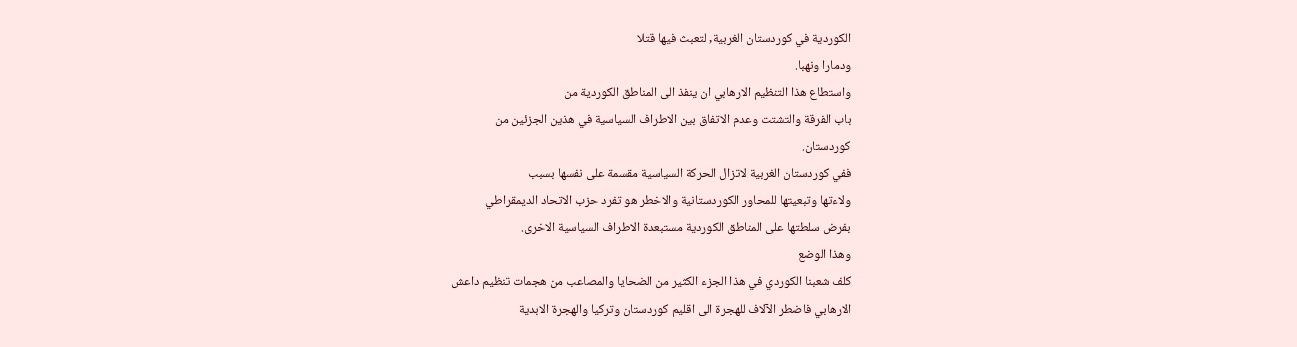الكوردية في كوردستان الغربية, لتعبث فيها قتلا
ودمارا ونهبا.
واستطاع هذا التنظيم الارهابي ان ينفذ الى المناطق الكوردية من
باب الفرقة والتشتت وعدم الاتفاق بين الاطراف السياسية في هذين الجزئين من
كوردستان.
ففي كوردستان الغربية لاتزال الحركة السياسية مقسمة على نفسها بسبب
ولاءتها وتبعيتها للمحاور الكوردستانية والاخطر هو تفرد حزب الاتحاد الديمقراطي
بفرض سلطتها على المناطق الكوردية مستبعدة الاطراف السياسية الاخرى.
وهذا الوضع
كلف شعبنا الكوردي في هذا الجزء الكثير من الضحايا والمصاعب من هجمات تنظيم داعش
الارهابي فاضطر الآلاف للهجرة الى اقليم كوردستان وتركيا والهجرة الابدية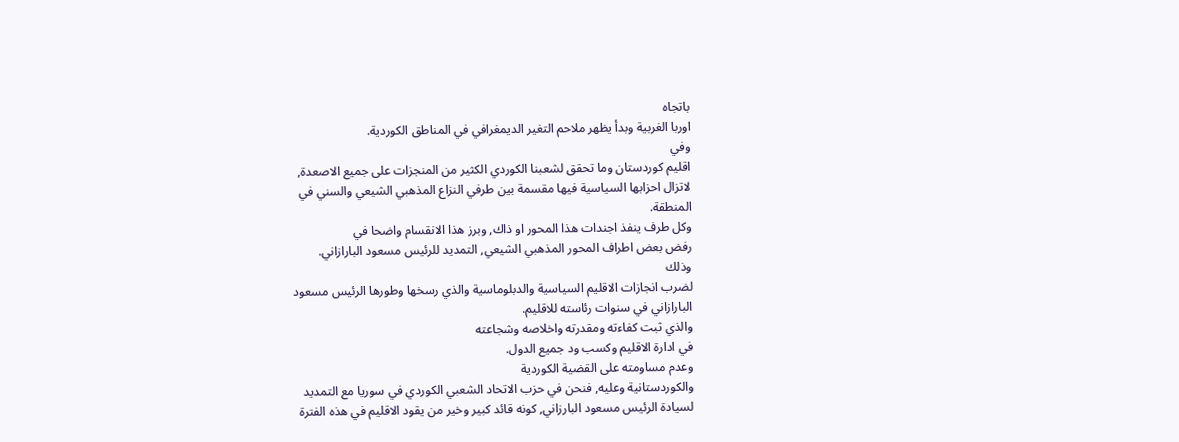باتجاه
اوربا الغربية وبدأ يظهر ملاحم التغير الديمغرافي في المناطق الكوردية.
وفي
اقليم كوردستان وما تحقق لشعبنا الكوردي الكثير من المنجزات على جميع الاصعدة,
لاتزال احزابها السياسية فيها مقسمة بين طرفي النزاع المذهبي الشيعي والسني في
المنطقة.
وكل طرف ينفذ اجندات هذا المحور او ذاك, وبرز هذا الانقسام واضحا في
رفض بعض اطراف المحور المذهبي الشيعي, التمديد للرئيس مسعود البارازاني.
وذلك
لضرب انجازات الاقليم السياسية والدبلوماسية والذي رسخها وطورها الرئيس مسعود
البارازاني في سنوات رئاسته للاقليم.
والذي ثبت كفاءته ومقدرته واخلاصه وشجاعته
في ادارة الاقليم وكسب ود جميع الدول.
وعدم مساومته على القضية الكوردية
والكوردستانية وعليه, فنحن في حزب الاتحاد الشعبي الكوردي في سوريا مع التمديد
لسيادة الرئيس مسعود البارزاني, كونه قائد كبير وخير من يقود الاقليم في هذه الفترة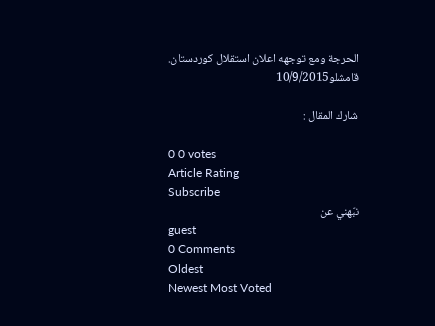الحرجة ومع توجهه اعلان استقلال كوردستان.
قامشلو10/9/2015

شارك المقال :

0 0 votes
Article Rating
Subscribe
نبّهني عن
guest
0 Comments
Oldest
Newest Most Voted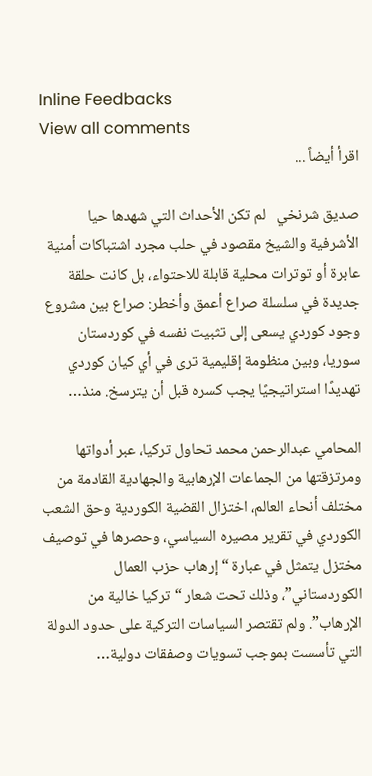Inline Feedbacks
View all comments
اقرأ أيضاً ...

صديق شرنخي   لم تكن الأحداث التي شهدها حيا الأشرفية والشيخ مقصود في حلب مجرد اشتباكات أمنية عابرة أو توترات محلية قابلة للاحتواء، بل كانت حلقة جديدة في سلسلة صراع أعمق وأخطر: صراع بين مشروع وجود كوردي يسعى إلى تثبيت نفسه في كوردستان سوريا، وبين منظومة إقليمية ترى في أي كيان كوردي تهديدًا استراتيجيًا يجب كسره قبل أن يترسخ. منذ…

المحامي عبدالرحمن محمد تحاول تركيا، عبر أدواتها ومرتزقتها من الجماعات الإرهابية والجهادية القادمة من مختلف أنحاء العالم، اختزال القضية الكوردية وحق الشعب الكوردي في تقرير مصيره السياسي، وحصرها في توصيف مختزل يتمثل في عبارة “إرهاب حزب العمال الكوردستاني”، وذلك تحت شعار “تركيا خالية من الإرهاب”. ولم تقتصر السياسات التركية على حدود الدولة التي تأسست بموجب تسويات وصفقات دولية…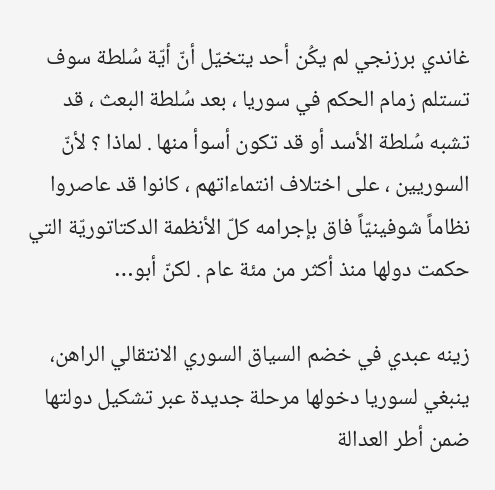غاندي برزنجي لم يكُن أحد يتخيّل أنّ أيّة سُلطة سوف تستلم زمام الحكم في سوريا ، بعد سُلطة البعث ، قد تشبه سُلطة الأسد أو قد تكون أسوأ منها . لماذا ؟ لأنّ السوريين ، على اختلاف انتماءاتهم ، كانوا قد عاصروا نظاماً شوفينيّاً فاق بإجرامه كلّ الأنظمة الدكتاتوريّة التي حكمت دولها منذ أكثر من مئة عام . لكنّ أبو…

زينه عبدي في خضم السياق السوري الانتقالي الراهن، ينبغي لسوريا دخولها مرحلة جديدة عبر تشكيل دولتها ضمن أطر العدالة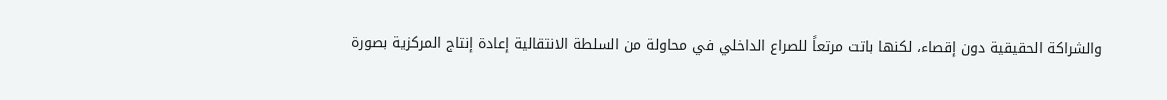والشراكة الحقيقية دون إقصاء، لكنها باتت مرتعاً للصراع الداخلي في محاولة من السلطة الانتقالية إعادة إنتاج المركزية بصورة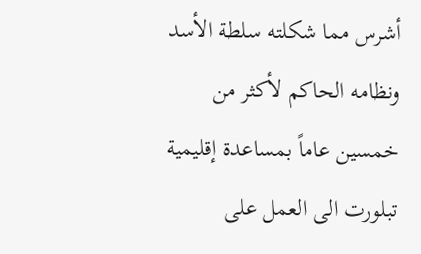أشرس مما شكلته سلطة الأسد ونظامه الحاكم لأكثر من خمسين عاماً بمساعدة إقليمية تبلورت الى العمل على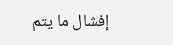إفشال ما يتم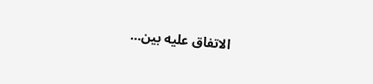الاتفاق عليه بين…